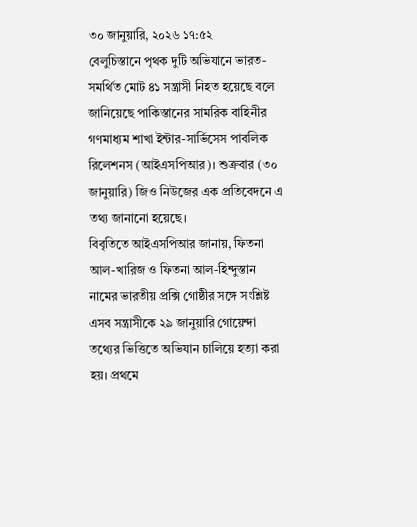৩০ জানুয়ারি, ২০২৬ ১৭:৫২
বেলুচিস্তানে পৃথক দুটি অভিযানে ভারত-সমর্থিত মোট ৪১ সন্ত্রাসী নিহত হয়েছে বলে জানিয়েছে পাকিস্তানের সামরিক বাহিনীর গণমাধ্যম শাখা ইন্টার-সার্ভিসেস পাবলিক রিলেশনস (আইএসপিআর)। শুক্রবার (৩০ জানুয়ারি) জিও নিউজের এক প্রতিবেদনে এ তথ্য জানানো হয়েছে।
বিবৃতিতে আইএসপিআর জানায়, ফিতনা আল-খারিজ ও ফিতনা আল-হিন্দুস্তান নামের ভারতীয় প্রক্সি গোষ্ঠীর সঙ্গে সংশ্লিষ্ট এসব সন্ত্রাসীকে ২৯ জানুয়ারি গোয়েন্দা তথ্যের ভিত্তিতে অভিযান চালিয়ে হত্যা করা হয়। প্রথমে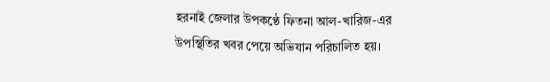হরনাই জেলার উপকণ্ঠে ফিতনা আল-খারিজ-এর উপস্থিতির খবর পেয়ে অভিযান পরিচালিত হয়।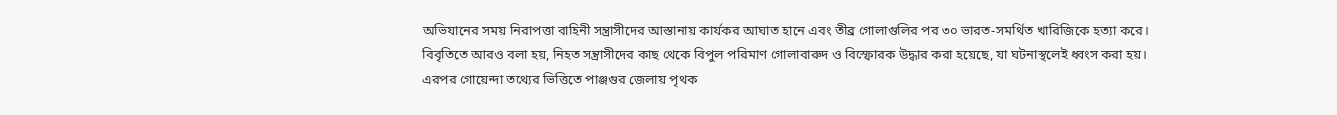অভিযানের সময় নিরাপত্তা বাহিনী সন্ত্রাসীদের আস্তানায় কার্যকর আঘাত হানে এবং তীব্র গোলাগুলির পর ৩০ ভারত-সমর্থিত খারিজিকে হত্যা করে।
বিবৃতিতে আরও বলা হয়, নিহত সন্ত্রাসীদের কাছ থেকে বিপুল পরিমাণ গোলাবারুদ ও বিস্ফোরক উদ্ধার করা হয়েছে, যা ঘটনাস্থলেই ধ্বংস করা হয়।
এরপর গোয়েন্দা তথ্যের ভিত্তিতে পাঞ্জগুর জেলায় পৃথক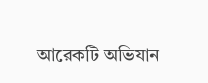আরেকটি অভিযান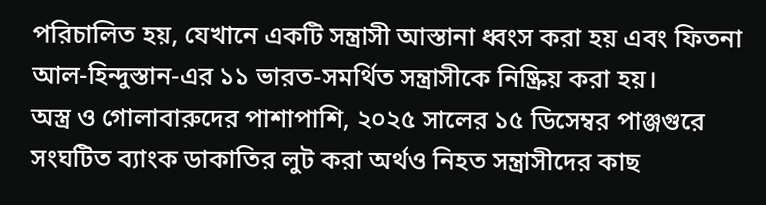পরিচালিত হয়, যেখানে একটি সন্ত্রাসী আস্তানা ধ্বংস করা হয় এবং ফিতনা আল-হিন্দুস্তান-এর ১১ ভারত-সমর্থিত সন্ত্রাসীকে নিষ্ক্রিয় করা হয়।
অস্ত্র ও গোলাবারুদের পাশাপাশি, ২০২৫ সালের ১৫ ডিসেম্বর পাঞ্জগুরে সংঘটিত ব্যাংক ডাকাতির লুট করা অর্থও নিহত সন্ত্রাসীদের কাছ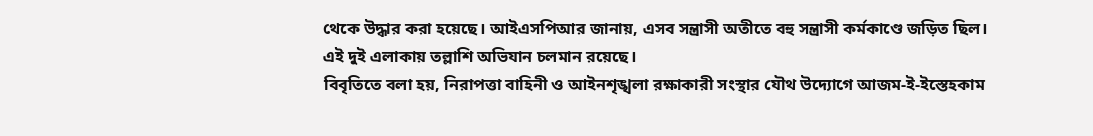থেকে উদ্ধার করা হয়েছে। আইএসপিআর জানায়, এসব সন্ত্রাসী অতীতে বহু সন্ত্রাসী কর্মকাণ্ডে জড়িত ছিল। এই দুই এলাকায় তল্লাশি অভিযান চলমান রয়েছে।
বিবৃতিতে বলা হয়, নিরাপত্তা বাহিনী ও আইনশৃঙ্খলা রক্ষাকারী সংস্থার যৌথ উদ্যোগে আজম-ই-ইস্তেহকাম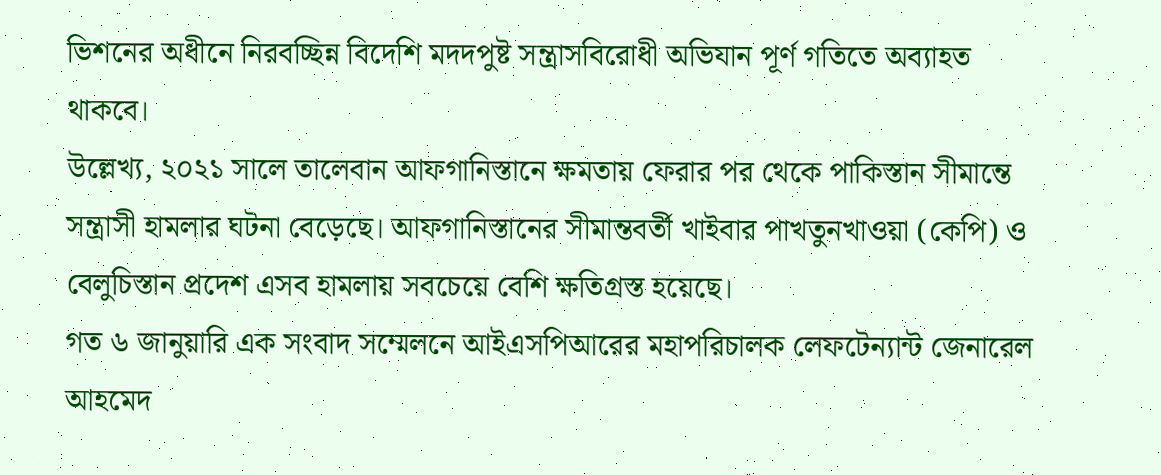ভিশনের অধীনে নিরবচ্ছিন্ন বিদেশি মদদপুষ্ট সন্ত্রাসবিরোধী অভিযান পূর্ণ গতিতে অব্যাহত থাকবে।
উল্লেখ্য, ২০২১ সালে তালেবান আফগানিস্তানে ক্ষমতায় ফেরার পর থেকে পাকিস্তান সীমান্তে সন্ত্রাসী হামলার ঘটনা বেড়েছে। আফগানিস্তানের সীমান্তবর্তী খাইবার পাখতুনখাওয়া (কেপি) ও বেলুচিস্তান প্রদেশ এসব হামলায় সবচেয়ে বেশি ক্ষতিগ্রস্ত হয়েছে।
গত ৬ জানুয়ারি এক সংবাদ সম্মেলনে আইএসপিআরের মহাপরিচালক লেফটেন্যান্ট জেনারেল আহমেদ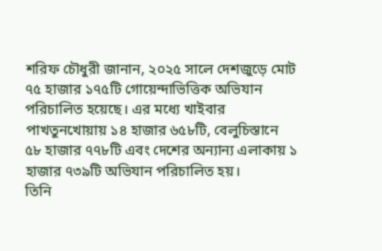শরিফ চৌধুরী জানান, ২০২৫ সালে দেশজুড়ে মোট ৭৫ হাজার ১৭৫টি গোয়েন্দাভিত্তিক অভিযান পরিচালিত হয়েছে। এর মধ্যে খাইবার পাখতুনখোয়ায় ১৪ হাজার ৬৫৮টি, বেলুচিস্তানে ৫৮ হাজার ৭৭৮টি এবং দেশের অন্যান্য এলাকায় ১ হাজার ৭৩৯টি অভিযান পরিচালিত হয়।
তিনি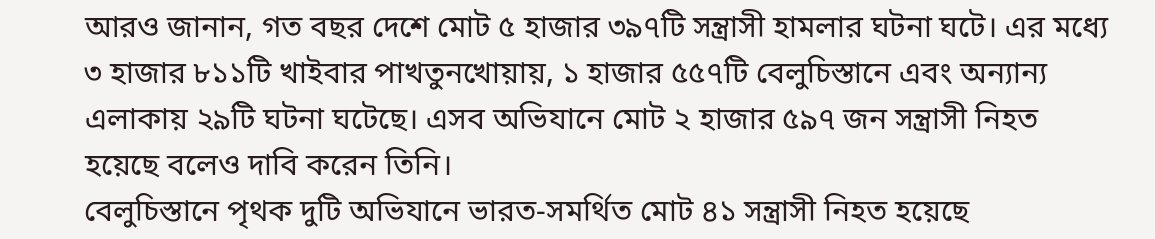আরও জানান, গত বছর দেশে মোট ৫ হাজার ৩৯৭টি সন্ত্রাসী হামলার ঘটনা ঘটে। এর মধ্যে ৩ হাজার ৮১১টি খাইবার পাখতুনখোয়ায়, ১ হাজার ৫৫৭টি বেলুচিস্তানে এবং অন্যান্য এলাকায় ২৯টি ঘটনা ঘটেছে। এসব অভিযানে মোট ২ হাজার ৫৯৭ জন সন্ত্রাসী নিহত হয়েছে বলেও দাবি করেন তিনি।
বেলুচিস্তানে পৃথক দুটি অভিযানে ভারত-সমর্থিত মোট ৪১ সন্ত্রাসী নিহত হয়েছে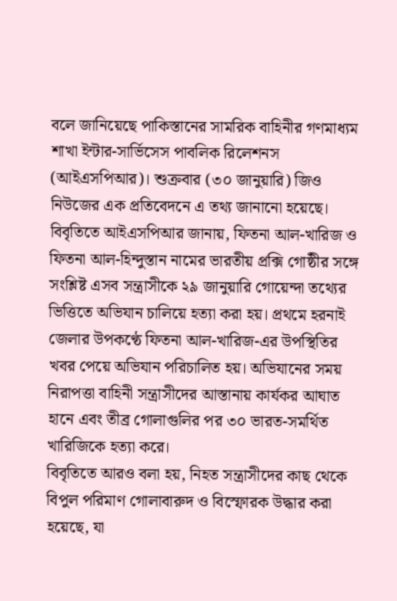বলে জানিয়েছে পাকিস্তানের সামরিক বাহিনীর গণমাধ্যম শাখা ইন্টার-সার্ভিসেস পাবলিক রিলেশনস (আইএসপিআর)। শুক্রবার (৩০ জানুয়ারি) জিও নিউজের এক প্রতিবেদনে এ তথ্য জানানো হয়েছে।
বিবৃতিতে আইএসপিআর জানায়, ফিতনা আল-খারিজ ও ফিতনা আল-হিন্দুস্তান নামের ভারতীয় প্রক্সি গোষ্ঠীর সঙ্গে সংশ্লিষ্ট এসব সন্ত্রাসীকে ২৯ জানুয়ারি গোয়েন্দা তথ্যের ভিত্তিতে অভিযান চালিয়ে হত্যা করা হয়। প্রথমে হরনাই জেলার উপকণ্ঠে ফিতনা আল-খারিজ-এর উপস্থিতির খবর পেয়ে অভিযান পরিচালিত হয়। অভিযানের সময় নিরাপত্তা বাহিনী সন্ত্রাসীদের আস্তানায় কার্যকর আঘাত হানে এবং তীব্র গোলাগুলির পর ৩০ ভারত-সমর্থিত খারিজিকে হত্যা করে।
বিবৃতিতে আরও বলা হয়, নিহত সন্ত্রাসীদের কাছ থেকে বিপুল পরিমাণ গোলাবারুদ ও বিস্ফোরক উদ্ধার করা হয়েছে, যা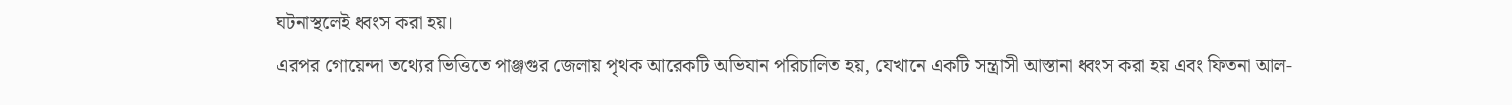ঘটনাস্থলেই ধ্বংস করা হয়।
এরপর গোয়েন্দা তথ্যের ভিত্তিতে পাঞ্জগুর জেলায় পৃথক আরেকটি অভিযান পরিচালিত হয়, যেখানে একটি সন্ত্রাসী আস্তানা ধ্বংস করা হয় এবং ফিতনা আল-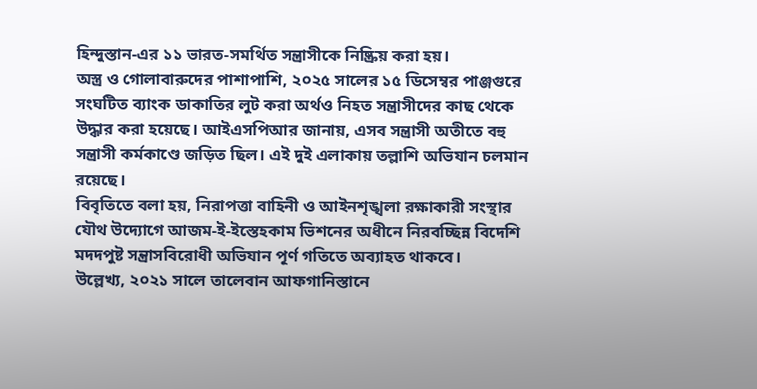হিন্দুস্তান-এর ১১ ভারত-সমর্থিত সন্ত্রাসীকে নিষ্ক্রিয় করা হয়।
অস্ত্র ও গোলাবারুদের পাশাপাশি, ২০২৫ সালের ১৫ ডিসেম্বর পাঞ্জগুরে সংঘটিত ব্যাংক ডাকাতির লুট করা অর্থও নিহত সন্ত্রাসীদের কাছ থেকে উদ্ধার করা হয়েছে। আইএসপিআর জানায়, এসব সন্ত্রাসী অতীতে বহু সন্ত্রাসী কর্মকাণ্ডে জড়িত ছিল। এই দুই এলাকায় তল্লাশি অভিযান চলমান রয়েছে।
বিবৃতিতে বলা হয়, নিরাপত্তা বাহিনী ও আইনশৃঙ্খলা রক্ষাকারী সংস্থার যৌথ উদ্যোগে আজম-ই-ইস্তেহকাম ভিশনের অধীনে নিরবচ্ছিন্ন বিদেশি মদদপুষ্ট সন্ত্রাসবিরোধী অভিযান পূর্ণ গতিতে অব্যাহত থাকবে।
উল্লেখ্য, ২০২১ সালে তালেবান আফগানিস্তানে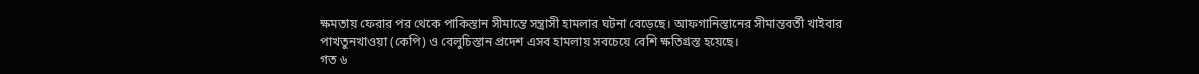ক্ষমতায় ফেরার পর থেকে পাকিস্তান সীমান্তে সন্ত্রাসী হামলার ঘটনা বেড়েছে। আফগানিস্তানের সীমান্তবর্তী খাইবার পাখতুনখাওয়া (কেপি) ও বেলুচিস্তান প্রদেশ এসব হামলায় সবচেয়ে বেশি ক্ষতিগ্রস্ত হয়েছে।
গত ৬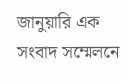জানুয়ারি এক সংবাদ সম্মেলনে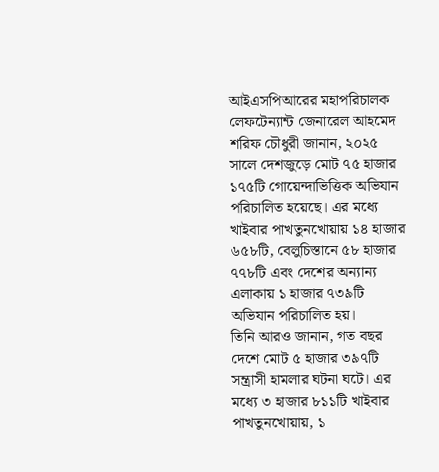আইএসপিআরের মহাপরিচালক লেফটেন্যান্ট জেনারেল আহমেদ শরিফ চৌধুরী জানান, ২০২৫ সালে দেশজুড়ে মোট ৭৫ হাজার ১৭৫টি গোয়েন্দাভিত্তিক অভিযান পরিচালিত হয়েছে। এর মধ্যে খাইবার পাখতুনখোয়ায় ১৪ হাজার ৬৫৮টি, বেলুচিস্তানে ৫৮ হাজার ৭৭৮টি এবং দেশের অন্যান্য এলাকায় ১ হাজার ৭৩৯টি অভিযান পরিচালিত হয়।
তিনি আরও জানান, গত বছর দেশে মোট ৫ হাজার ৩৯৭টি সন্ত্রাসী হামলার ঘটনা ঘটে। এর মধ্যে ৩ হাজার ৮১১টি খাইবার পাখতুনখোয়ায়, ১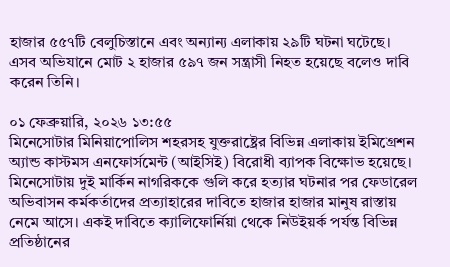হাজার ৫৫৭টি বেলুচিস্তানে এবং অন্যান্য এলাকায় ২৯টি ঘটনা ঘটেছে। এসব অভিযানে মোট ২ হাজার ৫৯৭ জন সন্ত্রাসী নিহত হয়েছে বলেও দাবি করেন তিনি।

০১ ফেব্রুয়ারি, ২০২৬ ১৩:৫৫
মিনেসোটার মিনিয়াপোলিস শহরসহ যুক্তরাষ্ট্রের বিভিন্ন এলাকায় ইমিগ্রেশন অ্যান্ড কাস্টমস এনফোর্সমেন্ট (আইসিই) বিরোধী ব্যাপক বিক্ষোভ হয়েছে। মিনেসোটায় দুই মার্কিন নাগরিককে গুলি করে হত্যার ঘটনার পর ফেডারেল অভিবাসন কর্মকর্তাদের প্রত্যাহারের দাবিতে হাজার হাজার মানুষ রাস্তায় নেমে আসে। একই দাবিতে ক্যালিফোর্নিয়া থেকে নিউইয়র্ক পর্যন্ত বিভিন্ন প্রতিষ্ঠানের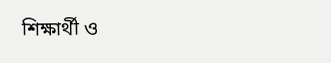শিক্ষার্থী ও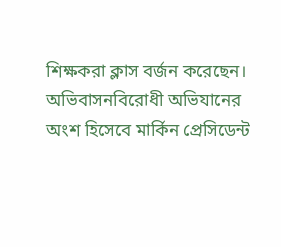শিক্ষকরা ক্লাস বর্জন করেছেন।
অভিবাসনবিরোধী অভিযানের অংশ হিসেবে মার্কিন প্রেসিডেন্ট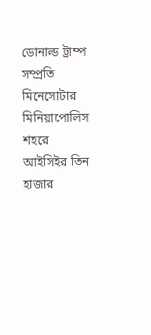ডোনাল্ড ট্রাম্প সম্প্রতি মিনেসোটার মিনিয়াপোলিস শহরে আইসিইর তিন হাজার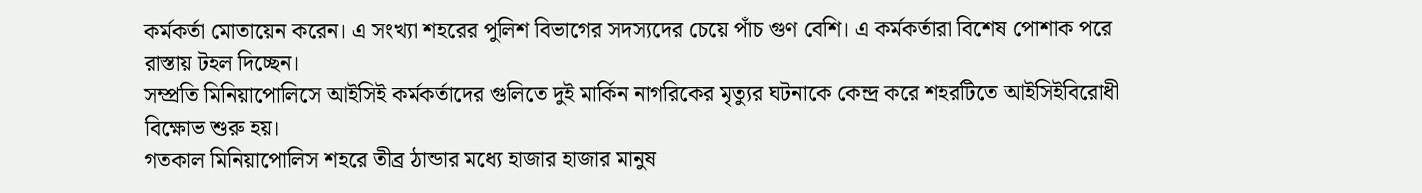কর্মকর্তা মোতায়েন করেন। এ সংখ্যা শহরের পুলিশ বিভাগের সদস্যদের চেয়ে পাঁচ গুণ বেশি। এ কর্মকর্তারা বিশেষ পোশাক পরে রাস্তায় টহল দিচ্ছেন।
সম্প্রতি মিনিয়াপোলিসে আইসিই কর্মকর্তাদের গুলিতে দুই মার্কিন নাগরিকের মৃত্যুর ঘটনাকে কেন্দ্র করে শহরটিতে আইসিইবিরোধী বিক্ষোভ শুরু হয়।
গতকাল মিনিয়াপোলিস শহরে তীব্র ঠান্ডার মধ্যে হাজার হাজার মানুষ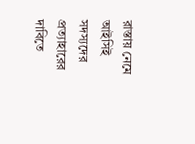রাস্তায় নেমে আইসিই সদস্যদের প্রত্যাহারের দাবিতে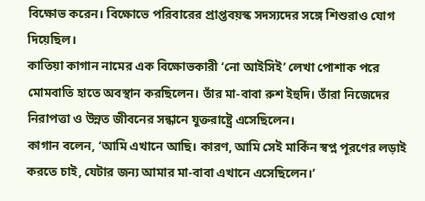বিক্ষোভ করেন। বিক্ষোভে পরিবারের প্রাপ্তবয়স্ক সদস্যদের সঙ্গে শিশুরাও যোগ দিয়েছিল।
কাতিয়া কাগান নামের এক বিক্ষোভকারী ‘নো আইসিই’ লেখা পোশাক পরে মোমবাতি হাতে অবস্থান করছিলেন। তাঁর মা-বাবা রুশ ইহুদি। তাঁরা নিজেদের নিরাপত্তা ও উন্নত জীবনের সন্ধানে যুক্তরাষ্ট্রে এসেছিলেন।
কাগান বলেন, ‘আমি এখানে আছি। কারণ, আমি সেই মার্কিন স্বপ্ন পূরণের লড়াই করতে চাই, যেটার জন্য আমার মা-বাবা এখানে এসেছিলেন।’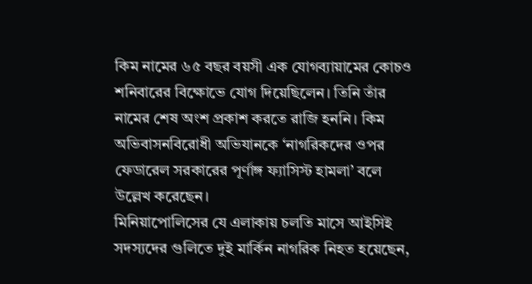কিম নামের ৬৫ বছর বয়সী এক যোগব্যায়ামের কোচও শনিবারের বিক্ষোভে যোগ দিয়েছিলেন। তিনি তাঁর নামের শেষ অংশ প্রকাশ করতে রাজি হননি। কিম অভিবাসনবিরোধী অভিযানকে ‘নাগরিকদের ওপর ফেডারেল সরকারের পূর্ণাঙ্গ ফ্যাসিস্ট হামলা’ বলে উল্লেখ করেছেন।
মিনিয়াপোলিসের যে এলাকায় চলতি মাসে আইসিই সদস্যদের গুলিতে দুই মার্কিন নাগরিক নিহত হয়েছেন,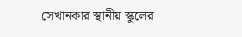সেখানকার স্থানীয় স্কুলের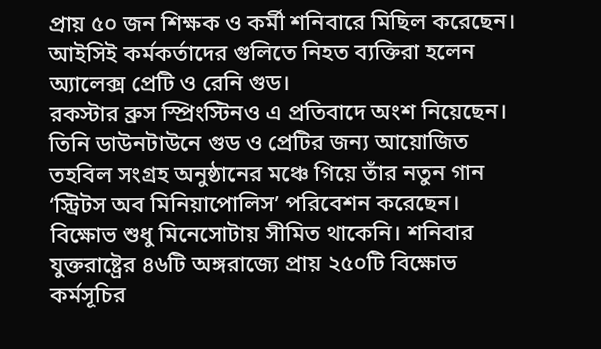প্রায় ৫০ জন শিক্ষক ও কর্মী শনিবারে মিছিল করেছেন। আইসিই কর্মকর্তাদের গুলিতে নিহত ব্যক্তিরা হলেন অ্যালেক্স প্রেটি ও রেনি গুড।
রকস্টার ব্রুস স্প্রিংস্টিনও এ প্রতিবাদে অংশ নিয়েছেন। তিনি ডাউনটাউনে গুড ও প্রেটির জন্য আয়োজিত তহবিল সংগ্রহ অনুষ্ঠানের মঞ্চে গিয়ে তাঁর নতুন গান ‘স্ট্রিটস অব মিনিয়াপোলিস’ পরিবেশন করেছেন।
বিক্ষোভ শুধু মিনেসোটায় সীমিত থাকেনি। শনিবার যুক্তরাষ্ট্রের ৪৬টি অঙ্গরাজ্যে প্রায় ২৫০টি বিক্ষোভ কর্মসূচির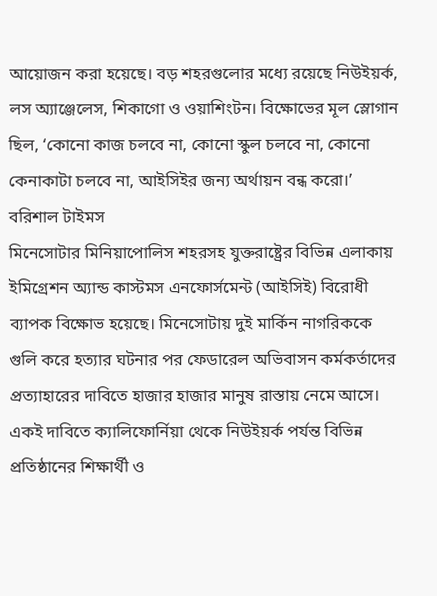আয়োজন করা হয়েছে। বড় শহরগুলোর মধ্যে রয়েছে নিউইয়র্ক, লস অ্যাঞ্জেলেস, শিকাগো ও ওয়াশিংটন। বিক্ষোভের মূল স্লোগান ছিল, ‘কোনো কাজ চলবে না, কোনো স্কুল চলবে না, কোনো কেনাকাটা চলবে না, আইসিইর জন্য অর্থায়ন বন্ধ করো।’
বরিশাল টাইমস
মিনেসোটার মিনিয়াপোলিস শহরসহ যুক্তরাষ্ট্রের বিভিন্ন এলাকায় ইমিগ্রেশন অ্যান্ড কাস্টমস এনফোর্সমেন্ট (আইসিই) বিরোধী ব্যাপক বিক্ষোভ হয়েছে। মিনেসোটায় দুই মার্কিন নাগরিককে গুলি করে হত্যার ঘটনার পর ফেডারেল অভিবাসন কর্মকর্তাদের প্রত্যাহারের দাবিতে হাজার হাজার মানুষ রাস্তায় নেমে আসে। একই দাবিতে ক্যালিফোর্নিয়া থেকে নিউইয়র্ক পর্যন্ত বিভিন্ন প্রতিষ্ঠানের শিক্ষার্থী ও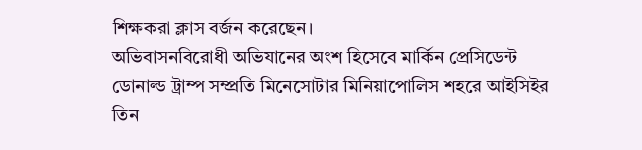শিক্ষকরা ক্লাস বর্জন করেছেন।
অভিবাসনবিরোধী অভিযানের অংশ হিসেবে মার্কিন প্রেসিডেন্ট ডোনাল্ড ট্রাম্প সম্প্রতি মিনেসোটার মিনিয়াপোলিস শহরে আইসিইর তিন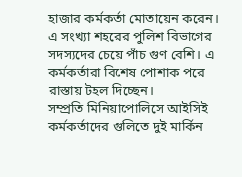হাজার কর্মকর্তা মোতায়েন করেন। এ সংখ্যা শহরের পুলিশ বিভাগের সদস্যদের চেয়ে পাঁচ গুণ বেশি। এ কর্মকর্তারা বিশেষ পোশাক পরে রাস্তায় টহল দিচ্ছেন।
সম্প্রতি মিনিয়াপোলিসে আইসিই কর্মকর্তাদের গুলিতে দুই মার্কিন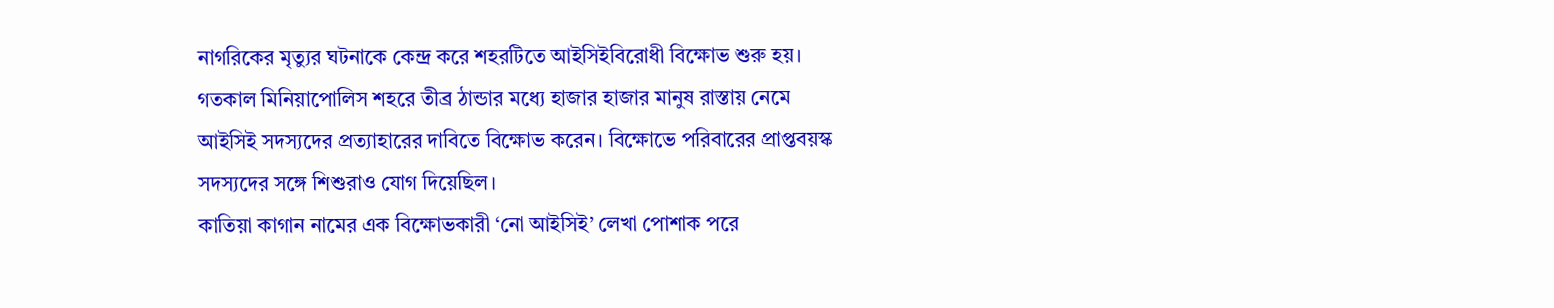নাগরিকের মৃত্যুর ঘটনাকে কেন্দ্র করে শহরটিতে আইসিইবিরোধী বিক্ষোভ শুরু হয়।
গতকাল মিনিয়াপোলিস শহরে তীব্র ঠান্ডার মধ্যে হাজার হাজার মানুষ রাস্তায় নেমে আইসিই সদস্যদের প্রত্যাহারের দাবিতে বিক্ষোভ করেন। বিক্ষোভে পরিবারের প্রাপ্তবয়স্ক সদস্যদের সঙ্গে শিশুরাও যোগ দিয়েছিল।
কাতিয়া কাগান নামের এক বিক্ষোভকারী ‘নো আইসিই’ লেখা পোশাক পরে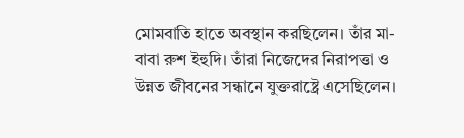মোমবাতি হাতে অবস্থান করছিলেন। তাঁর মা-বাবা রুশ ইহুদি। তাঁরা নিজেদের নিরাপত্তা ও উন্নত জীবনের সন্ধানে যুক্তরাষ্ট্রে এসেছিলেন।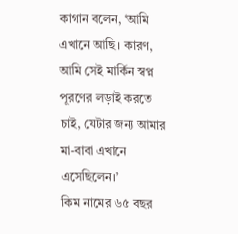কাগান বলেন, ‘আমি এখানে আছি। কারণ, আমি সেই মার্কিন স্বপ্ন পূরণের লড়াই করতে চাই, যেটার জন্য আমার মা-বাবা এখানে এসেছিলেন।’
কিম নামের ৬৫ বছর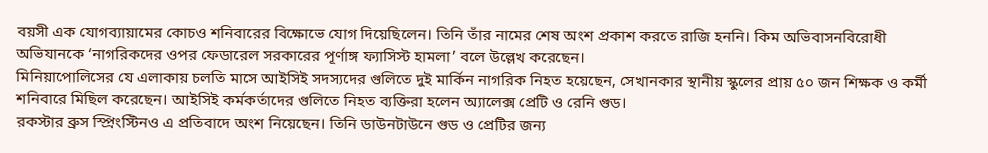বয়সী এক যোগব্যায়ামের কোচও শনিবারের বিক্ষোভে যোগ দিয়েছিলেন। তিনি তাঁর নামের শেষ অংশ প্রকাশ করতে রাজি হননি। কিম অভিবাসনবিরোধী অভিযানকে ‘নাগরিকদের ওপর ফেডারেল সরকারের পূর্ণাঙ্গ ফ্যাসিস্ট হামলা’ বলে উল্লেখ করেছেন।
মিনিয়াপোলিসের যে এলাকায় চলতি মাসে আইসিই সদস্যদের গুলিতে দুই মার্কিন নাগরিক নিহত হয়েছেন, সেখানকার স্থানীয় স্কুলের প্রায় ৫০ জন শিক্ষক ও কর্মী শনিবারে মিছিল করেছেন। আইসিই কর্মকর্তাদের গুলিতে নিহত ব্যক্তিরা হলেন অ্যালেক্স প্রেটি ও রেনি গুড।
রকস্টার ব্রুস স্প্রিংস্টিনও এ প্রতিবাদে অংশ নিয়েছেন। তিনি ডাউনটাউনে গুড ও প্রেটির জন্য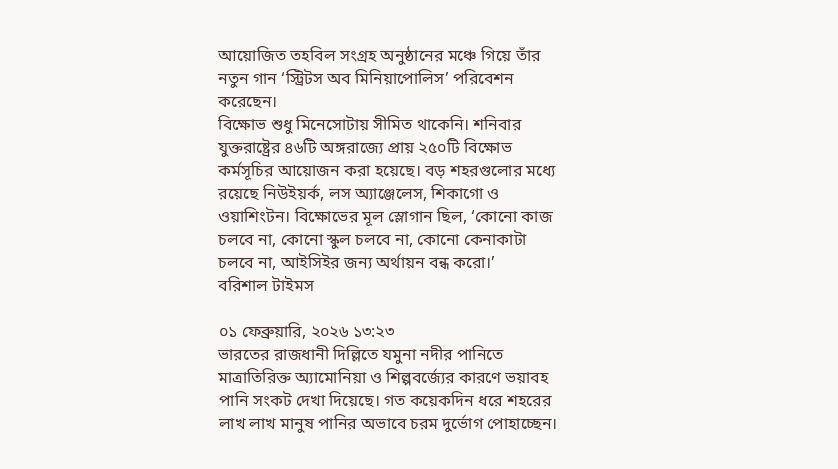আয়োজিত তহবিল সংগ্রহ অনুষ্ঠানের মঞ্চে গিয়ে তাঁর নতুন গান ‘স্ট্রিটস অব মিনিয়াপোলিস’ পরিবেশন করেছেন।
বিক্ষোভ শুধু মিনেসোটায় সীমিত থাকেনি। শনিবার যুক্তরাষ্ট্রের ৪৬টি অঙ্গরাজ্যে প্রায় ২৫০টি বিক্ষোভ কর্মসূচির আয়োজন করা হয়েছে। বড় শহরগুলোর মধ্যে রয়েছে নিউইয়র্ক, লস অ্যাঞ্জেলেস, শিকাগো ও ওয়াশিংটন। বিক্ষোভের মূল স্লোগান ছিল, ‘কোনো কাজ চলবে না, কোনো স্কুল চলবে না, কোনো কেনাকাটা চলবে না, আইসিইর জন্য অর্থায়ন বন্ধ করো।’
বরিশাল টাইমস

০১ ফেব্রুয়ারি, ২০২৬ ১৩:২৩
ভারতের রাজধানী দিল্লিতে যমুনা নদীর পানিতে মাত্রাতিরিক্ত অ্যামোনিয়া ও শিল্পবর্জ্যের কারণে ভয়াবহ পানি সংকট দেখা দিয়েছে। গত কয়েকদিন ধরে শহরের লাখ লাখ মানুষ পানির অভাবে চরম দুর্ভোগ পোহাচ্ছেন।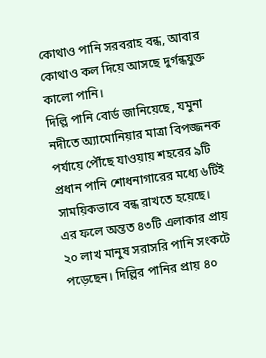কোথাও পানি সরবরাহ বন্ধ, আবার কোথাও কল দিয়ে আসছে দুর্গন্ধযুক্ত কালো পানি।
দিল্লি পানি বোর্ড জানিয়েছে, যমুনা নদীতে অ্যামোনিয়ার মাত্রা বিপজ্জনক পর্যায়ে পৌঁছে যাওয়ায় শহরের ৯টি প্রধান পানি শোধনাগারের মধ্যে ৬টিই সাময়িকভাবে বন্ধ রাখতে হয়েছে।
এর ফলে অন্তত ৪৩টি এলাকার প্রায় ২০ লাখ মানুষ সরাসরি পানি সংকটে পড়েছেন। দিল্লির পানির প্রায় ৪০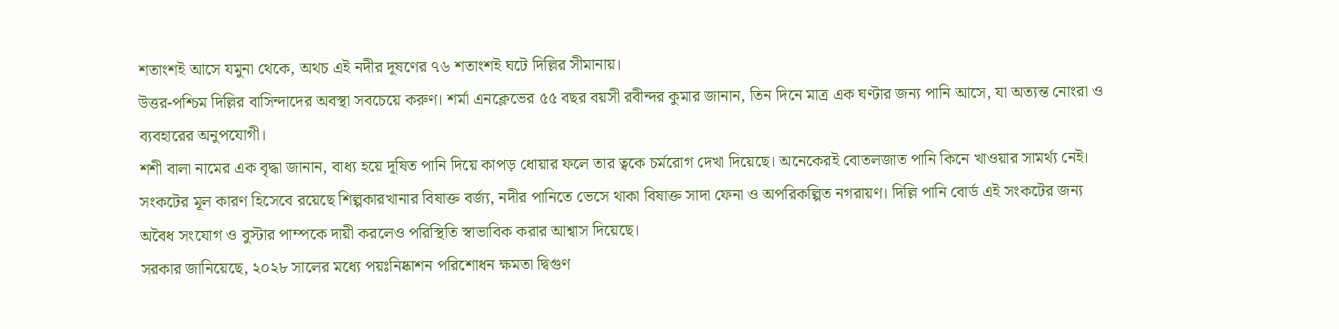শতাংশই আসে যমুনা থেকে, অথচ এই নদীর দূষণের ৭৬ শতাংশই ঘটে দিল্লির সীমানায়।
উত্তর-পশ্চিম দিল্লির বাসিন্দাদের অবস্থা সবচেয়ে করুণ। শর্মা এনক্লেভের ৫৫ বছর বয়সী রবীন্দর কুমার জানান, তিন দিনে মাত্র এক ঘণ্টার জন্য পানি আসে, যা অত্যন্ত নোংরা ও ব্যবহারের অনুপযোগী।
শশী বালা নামের এক বৃদ্ধা জানান, বাধ্য হয়ে দূষিত পানি দিয়ে কাপড় ধোয়ার ফলে তার ত্বকে চর্মরোগ দেখা দিয়েছে। অনেকেরই বোতলজাত পানি কিনে খাওয়ার সামর্থ্য নেই।
সংকটের মূল কারণ হিসেবে রয়েছে শিল্পকারখানার বিষাক্ত বর্জ্য, নদীর পানিতে ভেসে থাকা বিষাক্ত সাদা ফেনা ও অপরিকল্পিত নগরায়ণ। দিল্লি পানি বোর্ড এই সংকটের জন্য অবৈধ সংযোগ ও বুস্টার পাম্পকে দায়ী করলেও পরিস্থিতি স্বাভাবিক করার আশ্বাস দিয়েছে।
সরকার জানিয়েছে, ২০২৮ সালের মধ্যে পয়ঃনিষ্কাশন পরিশোধন ক্ষমতা দ্বিগুণ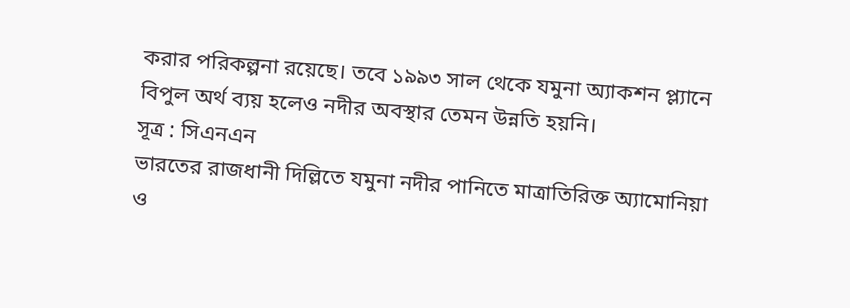করার পরিকল্পনা রয়েছে। তবে ১৯৯৩ সাল থেকে যমুনা অ্যাকশন প্ল্যানে বিপুল অর্থ ব্যয় হলেও নদীর অবস্থার তেমন উন্নতি হয়নি।
সূত্র : সিএনএন
ভারতের রাজধানী দিল্লিতে যমুনা নদীর পানিতে মাত্রাতিরিক্ত অ্যামোনিয়া ও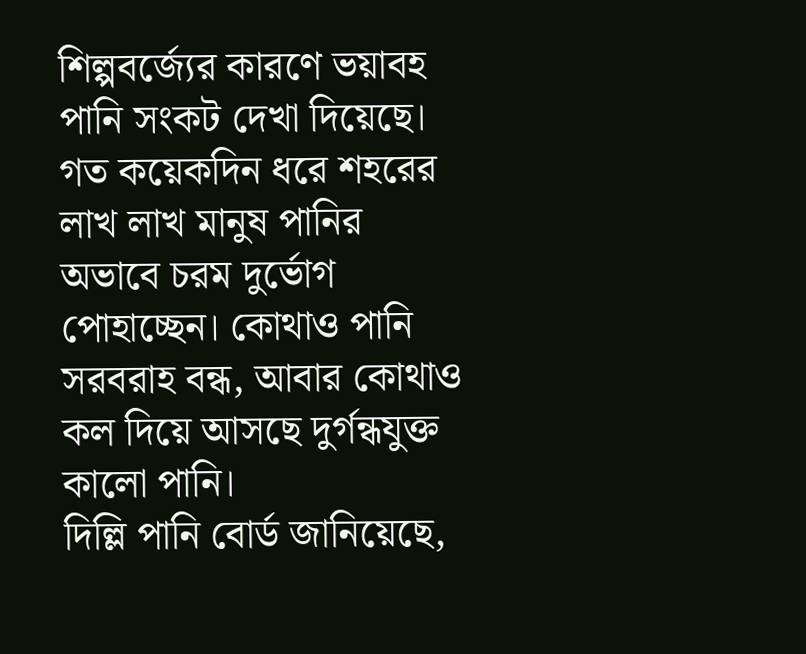শিল্পবর্জ্যের কারণে ভয়াবহ পানি সংকট দেখা দিয়েছে। গত কয়েকদিন ধরে শহরের লাখ লাখ মানুষ পানির অভাবে চরম দুর্ভোগ পোহাচ্ছেন। কোথাও পানি সরবরাহ বন্ধ, আবার কোথাও কল দিয়ে আসছে দুর্গন্ধযুক্ত কালো পানি।
দিল্লি পানি বোর্ড জানিয়েছে,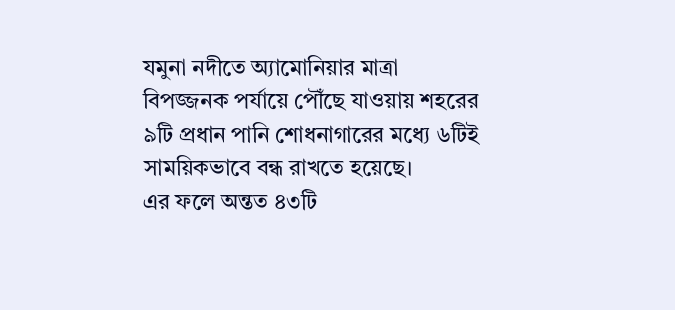যমুনা নদীতে অ্যামোনিয়ার মাত্রা বিপজ্জনক পর্যায়ে পৌঁছে যাওয়ায় শহরের ৯টি প্রধান পানি শোধনাগারের মধ্যে ৬টিই সাময়িকভাবে বন্ধ রাখতে হয়েছে।
এর ফলে অন্তত ৪৩টি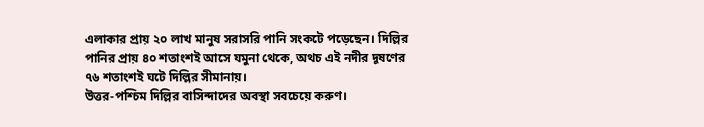এলাকার প্রায় ২০ লাখ মানুষ সরাসরি পানি সংকটে পড়েছেন। দিল্লির পানির প্রায় ৪০ শতাংশই আসে যমুনা থেকে, অথচ এই নদীর দূষণের ৭৬ শতাংশই ঘটে দিল্লির সীমানায়।
উত্তর-পশ্চিম দিল্লির বাসিন্দাদের অবস্থা সবচেয়ে করুণ।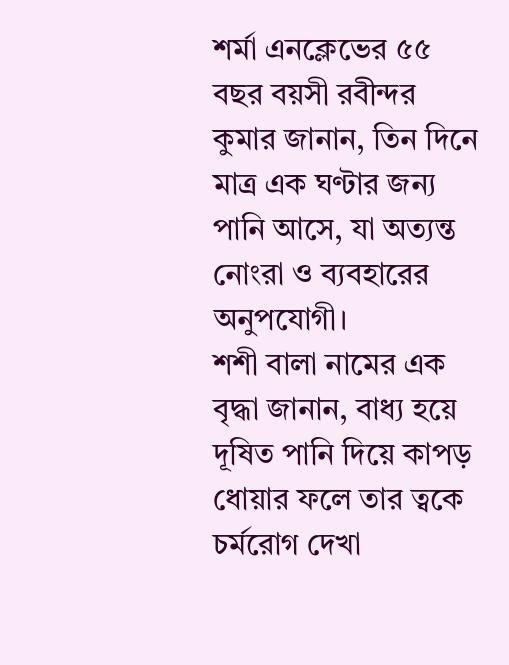শর্মা এনক্লেভের ৫৫ বছর বয়সী রবীন্দর কুমার জানান, তিন দিনে মাত্র এক ঘণ্টার জন্য পানি আসে, যা অত্যন্ত নোংরা ও ব্যবহারের অনুপযোগী।
শশী বালা নামের এক বৃদ্ধা জানান, বাধ্য হয়ে দূষিত পানি দিয়ে কাপড় ধোয়ার ফলে তার ত্বকে চর্মরোগ দেখা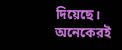দিয়েছে। অনেকেরই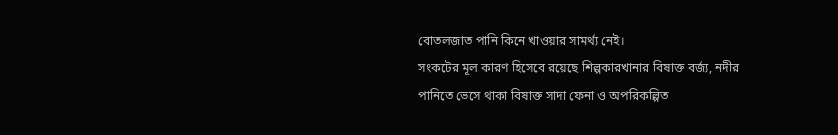বোতলজাত পানি কিনে খাওয়ার সামর্থ্য নেই।
সংকটের মূল কারণ হিসেবে রয়েছে শিল্পকারখানার বিষাক্ত বর্জ্য, নদীর পানিতে ভেসে থাকা বিষাক্ত সাদা ফেনা ও অপরিকল্পিত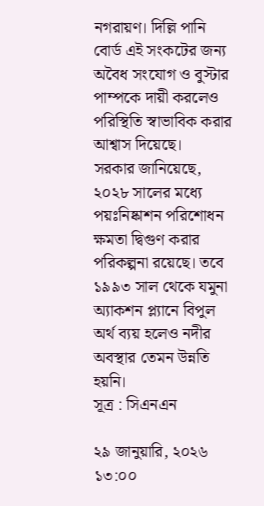নগরায়ণ। দিল্লি পানি বোর্ড এই সংকটের জন্য অবৈধ সংযোগ ও বুস্টার পাম্পকে দায়ী করলেও পরিস্থিতি স্বাভাবিক করার আশ্বাস দিয়েছে।
সরকার জানিয়েছে, ২০২৮ সালের মধ্যে পয়ঃনিষ্কাশন পরিশোধন ক্ষমতা দ্বিগুণ করার পরিকল্পনা রয়েছে। তবে ১৯৯৩ সাল থেকে যমুনা অ্যাকশন প্ল্যানে বিপুল অর্থ ব্যয় হলেও নদীর অবস্থার তেমন উন্নতি হয়নি।
সূত্র : সিএনএন

২৯ জানুয়ারি, ২০২৬ ১৩:০০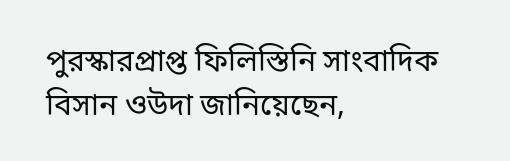পুরস্কারপ্রাপ্ত ফিলিস্তিনি সাংবাদিক বিসান ওউদা জানিয়েছেন,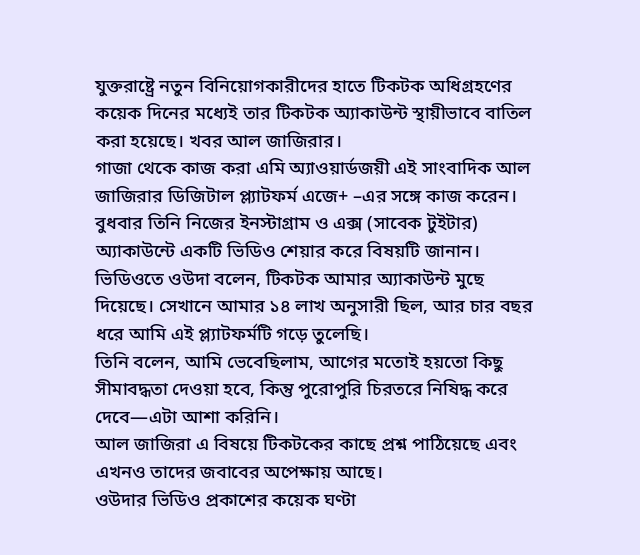যুক্তরাষ্ট্রে নতুন বিনিয়োগকারীদের হাতে টিকটক অধিগ্রহণের কয়েক দিনের মধ্যেই তার টিকটক অ্যাকাউন্ট স্থায়ীভাবে বাতিল করা হয়েছে। খবর আল জাজিরার।
গাজা থেকে কাজ করা এমি অ্যাওয়ার্ডজয়ী এই সাংবাদিক আল জাজিরার ডিজিটাল প্ল্যাটফর্ম এজে+ –এর সঙ্গে কাজ করেন। বুধবার তিনি নিজের ইনস্টাগ্রাম ও এক্স (সাবেক টুইটার) অ্যাকাউন্টে একটি ভিডিও শেয়ার করে বিষয়টি জানান।
ভিডিওতে ওউদা বলেন, টিকটক আমার অ্যাকাউন্ট মুছে দিয়েছে। সেখানে আমার ১৪ লাখ অনুসারী ছিল, আর চার বছর ধরে আমি এই প্ল্যাটফর্মটি গড়ে তুলেছি।
তিনি বলেন, আমি ভেবেছিলাম, আগের মতোই হয়তো কিছু সীমাবদ্ধতা দেওয়া হবে, কিন্তু পুরোপুরি চিরতরে নিষিদ্ধ করে দেবে—এটা আশা করিনি।
আল জাজিরা এ বিষয়ে টিকটকের কাছে প্রশ্ন পাঠিয়েছে এবং এখনও তাদের জবাবের অপেক্ষায় আছে।
ওউদার ভিডিও প্রকাশের কয়েক ঘণ্টা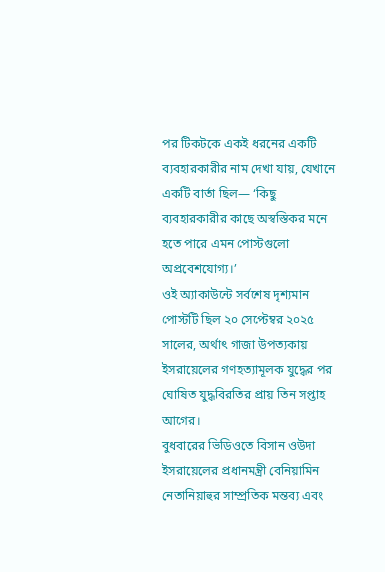পর টিকটকে একই ধরনের একটি ব্যবহারকারীর নাম দেখা যায়, যেখানে একটি বার্তা ছিল— ‘কিছু ব্যবহারকারীর কাছে অস্বস্তিকর মনে হতে পারে এমন পোস্টগুলো অপ্রবেশযোগ্য।’
ওই অ্যাকাউন্টে সর্বশেষ দৃশ্যমান পোস্টটি ছিল ২০ সেপ্টেম্বর ২০২৫ সালের, অর্থাৎ গাজা উপত্যকায় ইসরায়েলের গণহত্যামূলক যুদ্ধের পর ঘোষিত যুদ্ধবিরতির প্রায় তিন সপ্তাহ আগের।
বুধবারের ভিডিওতে বিসান ওউদা ইসরায়েলের প্রধানমন্ত্রী বেনিয়ামিন নেতানিয়াহুর সাম্প্রতিক মন্তব্য এবং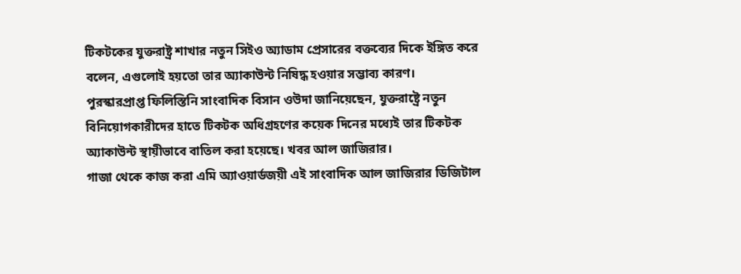টিকটকের যুক্তরাষ্ট্র শাখার নতুন সিইও অ্যাডাম প্রেসারের বক্তব্যের দিকে ইঙ্গিত করে বলেন, এগুলোই হয়তো তার অ্যাকাউন্ট নিষিদ্ধ হওয়ার সম্ভাব্য কারণ।
পুরস্কারপ্রাপ্ত ফিলিস্তিনি সাংবাদিক বিসান ওউদা জানিয়েছেন, যুক্তরাষ্ট্রে নতুন বিনিয়োগকারীদের হাতে টিকটক অধিগ্রহণের কয়েক দিনের মধ্যেই তার টিকটক অ্যাকাউন্ট স্থায়ীভাবে বাতিল করা হয়েছে। খবর আল জাজিরার।
গাজা থেকে কাজ করা এমি অ্যাওয়ার্ডজয়ী এই সাংবাদিক আল জাজিরার ডিজিটাল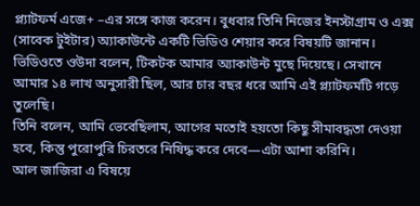প্ল্যাটফর্ম এজে+ –এর সঙ্গে কাজ করেন। বুধবার তিনি নিজের ইনস্টাগ্রাম ও এক্স (সাবেক টুইটার) অ্যাকাউন্টে একটি ভিডিও শেয়ার করে বিষয়টি জানান।
ভিডিওতে ওউদা বলেন, টিকটক আমার অ্যাকাউন্ট মুছে দিয়েছে। সেখানে আমার ১৪ লাখ অনুসারী ছিল, আর চার বছর ধরে আমি এই প্ল্যাটফর্মটি গড়ে তুলেছি।
তিনি বলেন, আমি ভেবেছিলাম, আগের মতোই হয়তো কিছু সীমাবদ্ধতা দেওয়া হবে, কিন্তু পুরোপুরি চিরতরে নিষিদ্ধ করে দেবে—এটা আশা করিনি।
আল জাজিরা এ বিষয়ে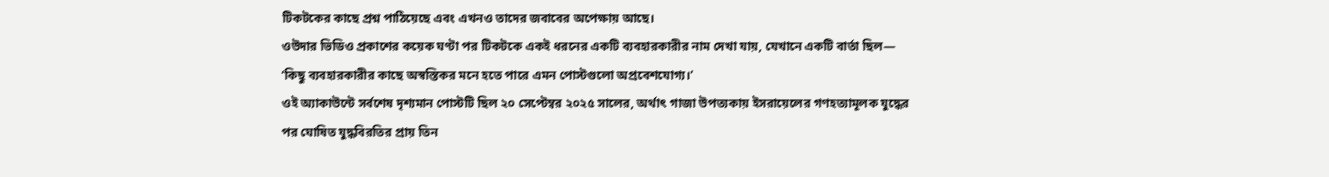টিকটকের কাছে প্রশ্ন পাঠিয়েছে এবং এখনও তাদের জবাবের অপেক্ষায় আছে।
ওউদার ভিডিও প্রকাশের কয়েক ঘণ্টা পর টিকটকে একই ধরনের একটি ব্যবহারকারীর নাম দেখা যায়, যেখানে একটি বার্তা ছিল— ‘কিছু ব্যবহারকারীর কাছে অস্বস্তিকর মনে হতে পারে এমন পোস্টগুলো অপ্রবেশযোগ্য।’
ওই অ্যাকাউন্টে সর্বশেষ দৃশ্যমান পোস্টটি ছিল ২০ সেপ্টেম্বর ২০২৫ সালের, অর্থাৎ গাজা উপত্যকায় ইসরায়েলের গণহত্যামূলক যুদ্ধের পর ঘোষিত যুদ্ধবিরতির প্রায় তিন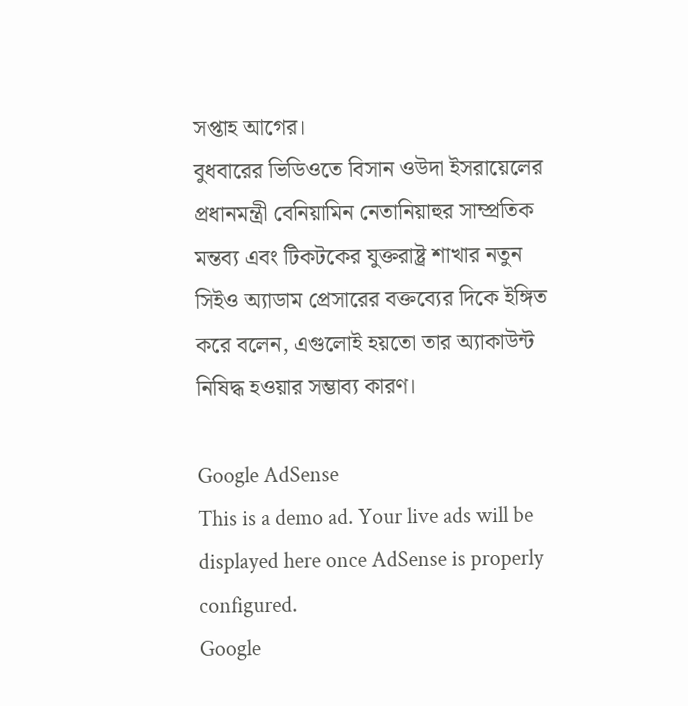সপ্তাহ আগের।
বুধবারের ভিডিওতে বিসান ওউদা ইসরায়েলের প্রধানমন্ত্রী বেনিয়ামিন নেতানিয়াহুর সাম্প্রতিক মন্তব্য এবং টিকটকের যুক্তরাষ্ট্র শাখার নতুন সিইও অ্যাডাম প্রেসারের বক্তব্যের দিকে ইঙ্গিত করে বলেন, এগুলোই হয়তো তার অ্যাকাউন্ট নিষিদ্ধ হওয়ার সম্ভাব্য কারণ।

Google AdSense
This is a demo ad. Your live ads will be displayed here once AdSense is properly configured.
Google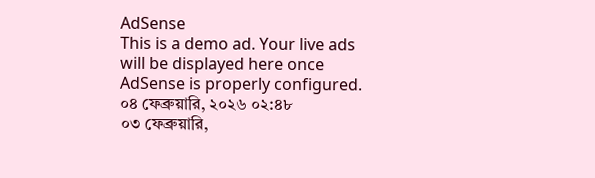AdSense
This is a demo ad. Your live ads will be displayed here once AdSense is properly configured.
০৪ ফেব্রুয়ারি, ২০২৬ ০২:৪৮
০৩ ফেব্রুয়ারি,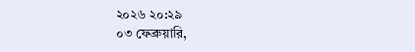২০২৬ ২০:২৯
০৩ ফেব্রুয়ারি,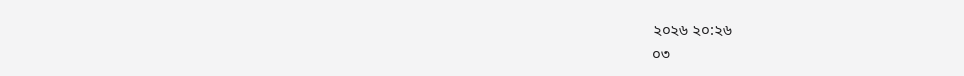২০২৬ ২০:২৬
০৩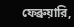ফেব্রুয়ারি,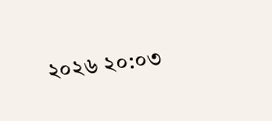২০২৬ ২০:০৩